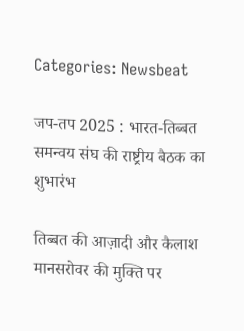Categories: Newsbeat

जप-तप 2025 : भारत-तिब्बत समन्वय संघ की राष्ट्रीय बैठक का शुभारंभ

तिब्बत की आज़ादी और कैलाश मानसरोवर की मुक्ति पर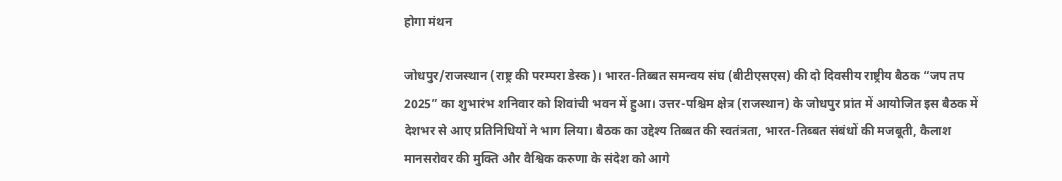होगा मंथन

जोधपुर/राजस्थान (राष्ट्र की परम्परा डेस्क)। भारत-तिब्बत समन्वय संघ (बीटीएसएस) की दो दिवसीय राष्ट्रीय बैठक “जप तप 2025” का शुभारंभ शनिवार को शिवांची भवन में हुआ। उत्तर-पश्चिम क्षेत्र (राजस्थान) के जोधपुर प्रांत में आयोजित इस बैठक में देशभर से आए प्रतिनिधियों ने भाग लिया। बैठक का उद्देश्य तिब्बत की स्वतंत्रता, भारत-तिब्बत संबंधों की मजबूती, कैलाश मानसरोवर की मुक्ति और वैश्विक करुणा के संदेश को आगे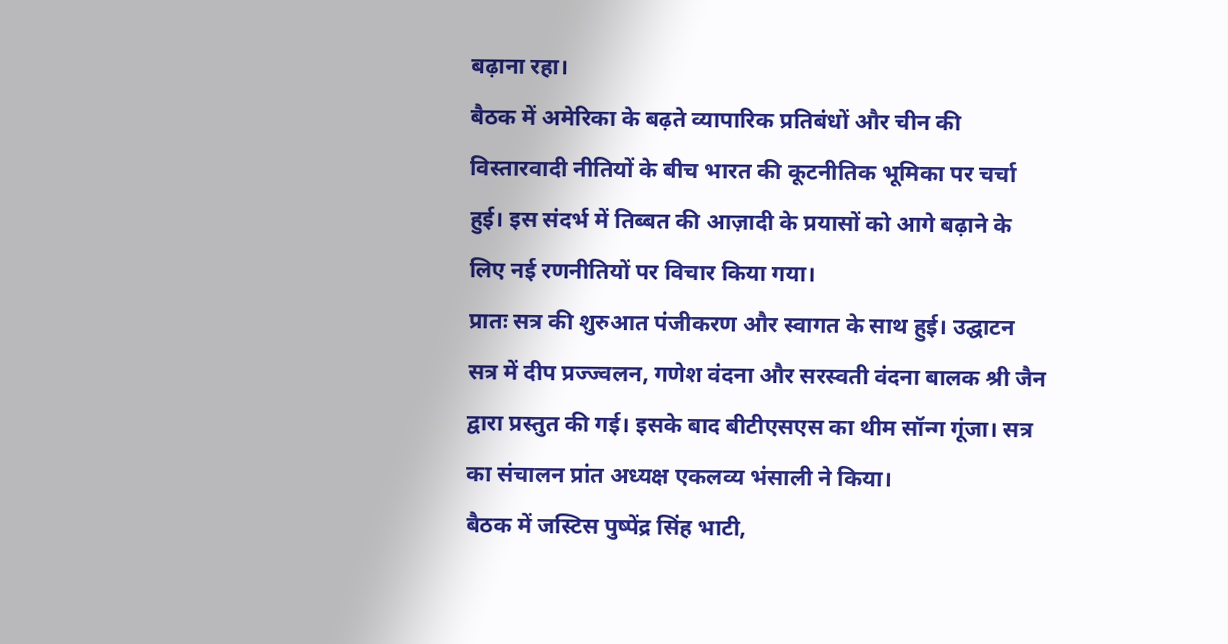बढ़ाना रहा।
बैठक में अमेरिका के बढ़ते व्यापारिक प्रतिबंधों और चीन की विस्तारवादी नीतियों के बीच भारत की कूटनीतिक भूमिका पर चर्चा हुई। इस संदर्भ में तिब्बत की आज़ादी के प्रयासों को आगे बढ़ाने के लिए नई रणनीतियों पर विचार किया गया।
प्रातः सत्र की शुरुआत पंजीकरण और स्वागत के साथ हुई। उद्घाटन सत्र में दीप प्रज्ज्वलन, गणेश वंदना और सरस्वती वंदना बालक श्री जैन द्वारा प्रस्तुत की गई। इसके बाद बीटीएसएस का थीम सॉन्ग गूंजा। सत्र का संचालन प्रांत अध्यक्ष एकलव्य भंसाली ने किया।
बैठक में जस्टिस पुष्पेंद्र सिंह भाटी,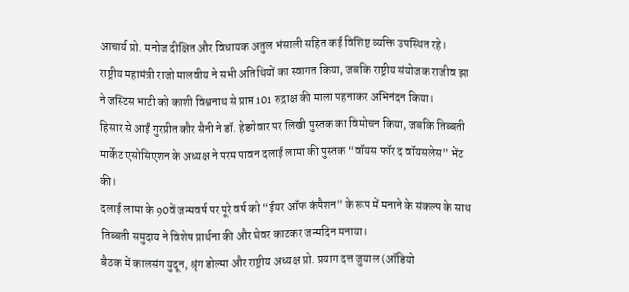आचार्य प्रो. मनोज दीक्षित और विधायक अतुल भंसाली सहित कई विशिष्ट व्यक्ति उपस्थित रहे। राष्ट्रीय महामंत्री राजो मालवीय ने सभी अतिथियों का स्वागत किया, जबकि राष्ट्रीय संयोजक राजीव झा ने जस्टिस भाटी को काशी विश्वनाथ से प्राप्त 101 रुद्राक्ष की माला पहनाकर अभिनंदन किया।
हिसार से आईं गुरप्रीत कौर सैनी ने डॉ. हेडगेवार पर लिखी पुस्तक का विमोचन किया, जबकि तिब्बती मार्केट एसोसिएशन के अध्यक्ष ने परम पावन दलाई लामा की पुस्तक “वॉयस फॉर द वॉयसलेस” भेंट की।
दलाई लामा के 90वें जन्मवर्ष पर पूरे वर्ष को “ईयर ऑफ कंपैशन” के रूप में मनाने के संकल्प के साथ तिब्बती समुदाय ने विशेष प्रार्थना की और घेवर काटकर जन्मदिन मनाया।
बैठक में कालसंग युदून, श्रृंग डोल्मा और राष्ट्रीय अध्यक्ष प्रो. प्रयाग दत्त जुयाल (ऑडियो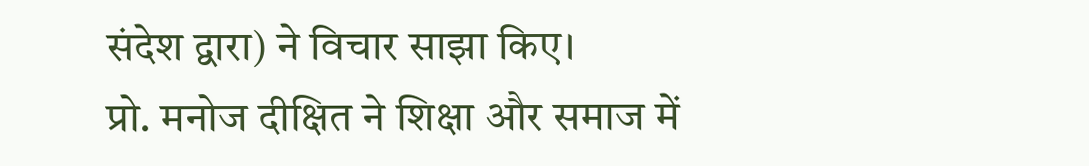संदेश द्वारा) ने विचार साझा किए।
प्रो. मनोज दीक्षित ने शिक्षा और समाज में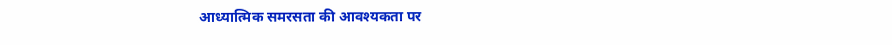आध्यात्मिक समरसता की आवश्यकता पर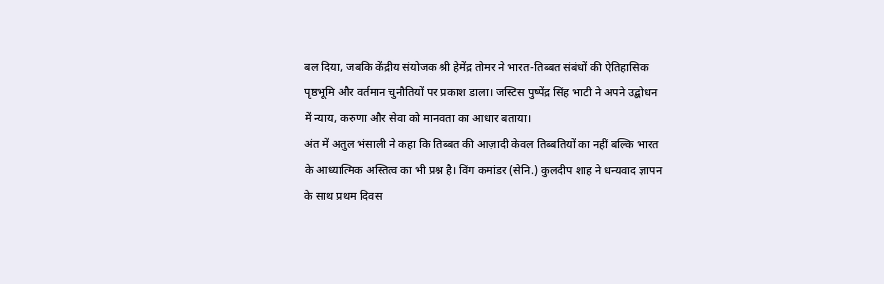बल दिया, जबकि केंद्रीय संयोजक श्री हेमेंद्र तोमर ने भारत-तिब्बत संबंधों की ऐतिहासिक पृष्ठभूमि और वर्तमान चुनौतियों पर प्रकाश डाला। जस्टिस पुष्पेंद्र सिंह भाटी ने अपने उद्बोधन में न्याय, करुणा और सेवा को मानवता का आधार बताया।
अंत में अतुल भंसाली ने कहा कि तिब्बत की आज़ादी केवल तिब्बतियों का नहीं बल्कि भारत के आध्यात्मिक अस्तित्व का भी प्रश्न है। विंग कमांडर (सेनि.) कुलदीप शाह ने धन्यवाद ज्ञापन के साथ प्रथम दिवस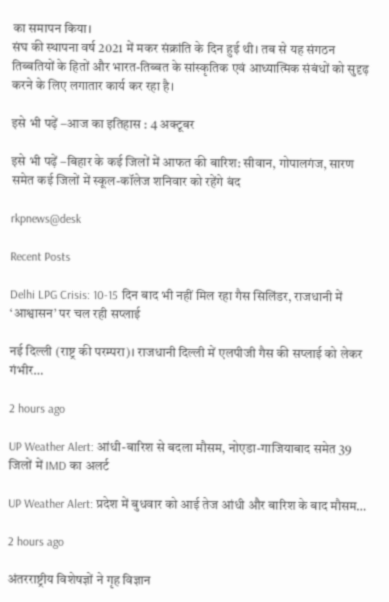का समापन किया।
संघ की स्थापना वर्ष 2021 में मकर संक्रांति के दिन हुई थी। तब से यह संगठन तिब्बतियों के हितों और भारत-तिब्बत के सांस्कृतिक एवं आध्यात्मिक संबंधों को सुदृढ़ करने के लिए लगातार कार्य कर रहा है।

इसे भी पढ़ें –आज का इतिहास : 4 अक्टूबर

इसे भी पढ़ें –बिहार के कई जिलों में आफत की बारिश: सीवान, गोपालगंज, सारण समेत कई जिलों में स्कूल-कॉलेज शनिवार को रहेंगे बंद

rkpnews@desk

Recent Posts

Delhi LPG Crisis: 10-15 दिन बाद भी नहीं मिल रहा गैस सिलिंडर, राजधानी में ‘आश्वासन’ पर चल रही सप्लाई

नई दिल्ली (राष्ट्र की परम्परा)। राजधानी दिल्ली में एलपीजी गैस की सप्लाई को लेकर गंभीर…

2 hours ago

UP Weather Alert: आंधी-बारिश से बदला मौसम, नोएडा-गाजियाबाद समेत 39 जिलों में IMD का अलर्ट

UP Weather Alert: प्रदेश में बुधवार को आई तेज आंधी और बारिश के बाद मौसम…

2 hours ago

अंतरराष्ट्रीय विशेषज्ञों ने गृह विज्ञान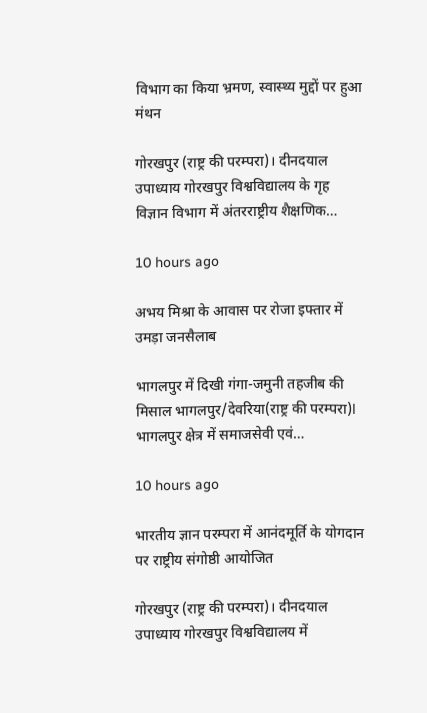विभाग का किया भ्रमण, स्वास्थ्य मुद्दों पर हुआ मंथन

गोरखपुर (राष्ट्र की परम्परा)। दीनदयाल उपाध्याय गोरखपुर विश्वविद्यालय के गृह विज्ञान विभाग में अंतरराष्ट्रीय शैक्षणिक…

10 hours ago

अभय मिश्रा के आवास पर रोजा इफ्तार में उमड़ा जनसैलाब

भागलपुर में दिखी गंगा-जमुनी तहजीब की मिसाल भागलपुर/देवरिया(राष्ट्र की परम्परा)l भागलपुर क्षेत्र में समाजसेवी एवं…

10 hours ago

भारतीय ज्ञान परम्परा में आनंदमूर्ति के योगदान पर राष्ट्रीय संगोष्ठी आयोजित

गोरखपुर (राष्ट्र की परम्परा)। दीनदयाल उपाध्याय गोरखपुर विश्वविद्यालय में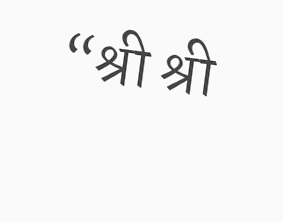“श्री श्री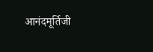आनंदमूर्तिजी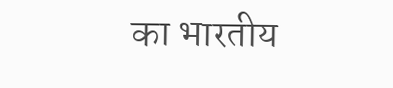का भारतीय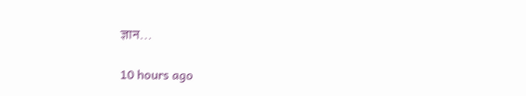ज्ञान…

10 hours ago